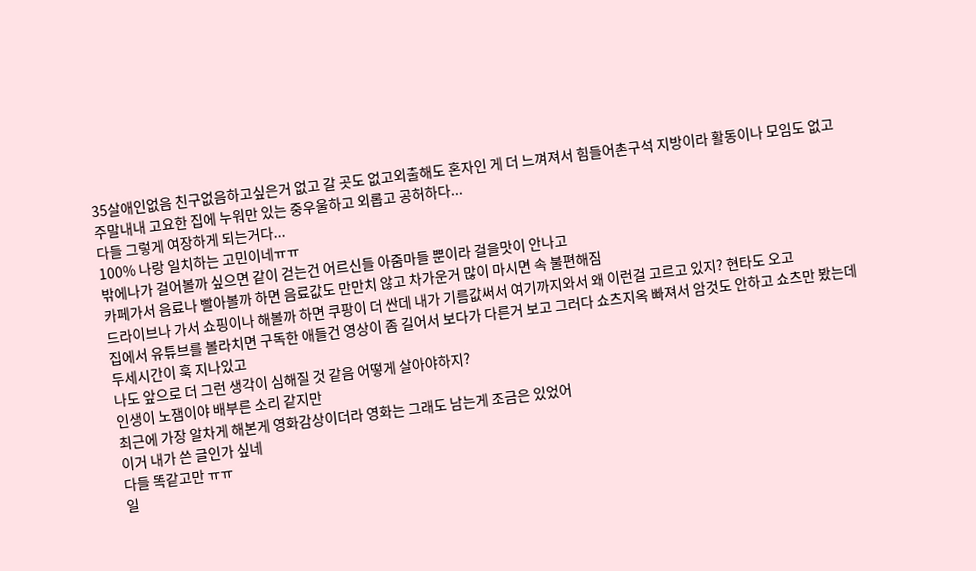35살애인없음 친구없음하고싶은거 없고 갈 곳도 없고외출해도 혼자인 게 더 느껴져서 힘들어촌구석 지방이라 활동이나 모임도 없고주말내내 고요한 집에 누워만 있는 중우울하고 외롭고 공허하다...
다들 그렇게 여장하게 되는거다...
100% 나랑 일치하는 고민이네ㅠㅠ
밖에나가 걸어볼까 싶으면 같이 걷는건 어르신들 아줌마들 뿐이라 걸을맛이 안나고
카페가서 음료나 빨아볼까 하면 음료값도 만만치 않고 차가운거 많이 마시면 속 불편해짐
드라이브나 가서 쇼핑이나 해볼까 하면 쿠팡이 더 싼데 내가 기름값써서 여기까지와서 왜 이런걸 고르고 있지? 현타도 오고
집에서 유튜브를 볼라치면 구독한 애들건 영상이 좀 길어서 보다가 다른거 보고 그러다 쇼츠지옥 빠져서 암것도 안하고 쇼츠만 봤는데 두세시간이 훅 지나있고
나도 앞으로 더 그런 생각이 심해질 것 같음 어떻게 살아야하지?
인생이 노잼이야 배부른 소리 같지만
최근에 가장 알차게 해본게 영화감상이더라 영화는 그래도 남는게 조금은 있었어
이거 내가 쓴 글인가 싶네
다들 똑같고만 ㅠㅠ
일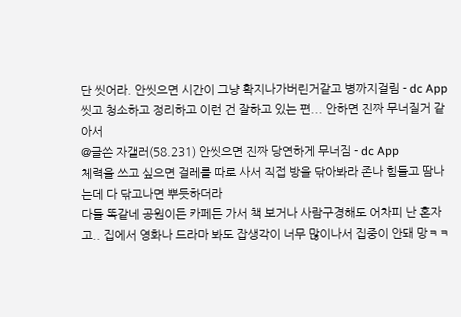단 씻어라. 안씻으면 시간이 그냥 확지나가버린거같고 병까지걸림 - dc App
씻고 청소하고 정리하고 이런 건 잘하고 있는 편... 안하면 진짜 무너질거 같아서
@글쓴 자갤러(58.231) 안씻으면 진짜 당연하게 무너짐 - dc App
체력을 쓰고 싶으면 걸레를 따로 사서 직접 방을 닦아봐라 존나 힘들고 땀나는데 다 닦고나면 뿌듯하더라
다들 똑같네 공원이든 카페든 가서 책 보거나 사람구경해도 어차피 난 혼자고.. 집에서 영화나 드라마 봐도 잡생각이 너무 많이나서 집중이 안돼 망ㅋㅋ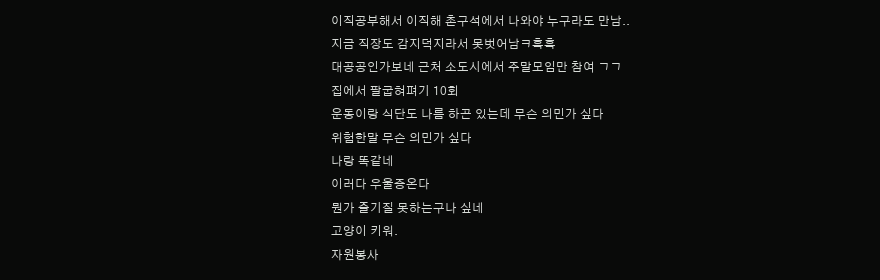이직공부해서 이직해 촌구석에서 나와야 누구라도 만남..
지금 직장도 감지덕지라서 못벗어남ㅋ흑흑
대공공인가보네 근처 소도시에서 주말모임만 참여 ㄱㄱ
집에서 팔굽혀펴기 10회
운동이랑 식단도 나름 하곤 있는데 무슨 의민가 싶다
위험한말 무슨 의민가 싶다
나랑 똑같네
이러다 우울증온다
뭔가 즐기질 못하는구나 싶네
고양이 키워.
자원봉사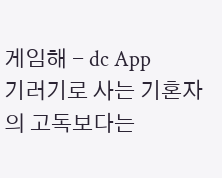게임해 - dc App
기러기로 사는 기혼자의 고독보다는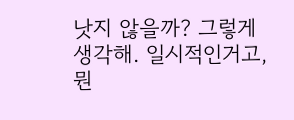낫지 않을까? 그렇게 생각해. 일시적인거고, 뭔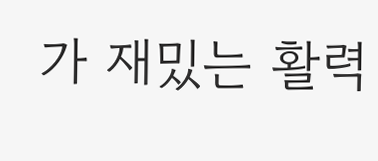가 재밌는 활력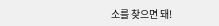소를 찾으면 돼!